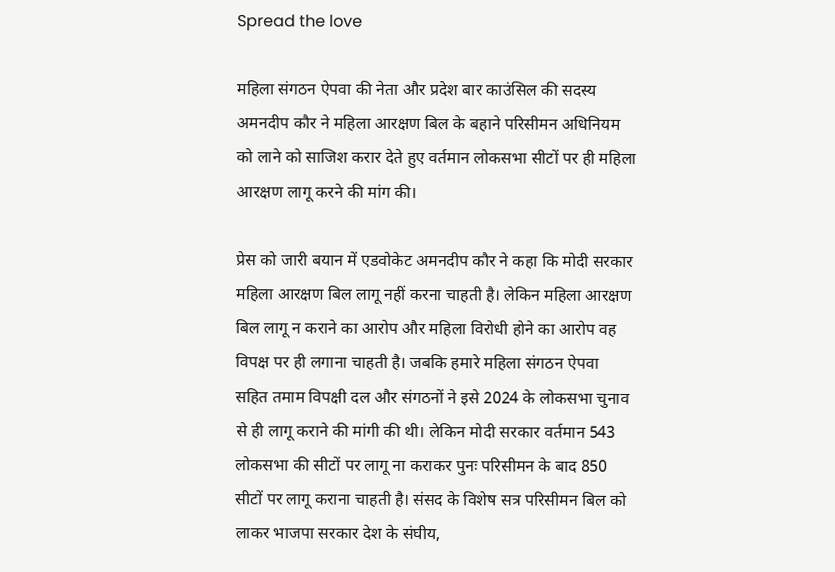Spread the love

महिला संगठन ऐपवा की नेता और प्रदेश बार काउंसिल की सदस्य अमनदीप कौर ने महिला आरक्षण बिल के बहाने परिसीमन अधिनियम को लाने को साजिश करार देते हुए वर्तमान लोकसभा सीटों पर ही महिला आरक्षण लागू करने की मांग की।

प्रेस को जारी बयान में एडवोकेट अमनदीप कौर ने कहा कि मोदी सरकार महिला आरक्षण बिल लागू नहीं करना चाहती है। लेकिन महिला आरक्षण बिल लागू न कराने का आरोप और महिला विरोधी होने का आरोप वह विपक्ष पर ही लगाना चाहती है। जबकि हमारे महिला संगठन ऐपवा सहित तमाम विपक्षी दल और संगठनों ने इसे 2024 के लोकसभा चुनाव से ही लागू कराने की मांगी की थी। लेकिन मोदी सरकार वर्तमान 543 लोकसभा की सीटों पर लागू ना कराकर पुनः परिसीमन के बाद 850 सीटों पर लागू कराना चाहती है। संसद के विशेष सत्र परिसीमन बिल को लाकर भाजपा सरकार देश के संघीय,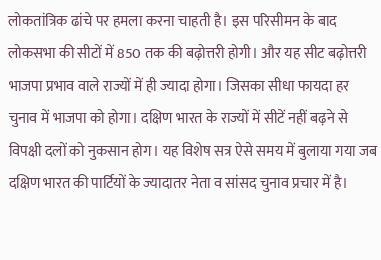लोकतांत्रिक ढांचे पर हमला करना चाहती है। इस परिसीमन के बाद लोकसभा की सीटों में 850 तक की बढ़ोत्तरी होगी। और यह सीट बढ़ोत्तरी भाजपा प्रभाव वाले राज्यों में ही ज्यादा होगा। जिसका सीधा फायदा हर चुनाव में भाजपा को होगा। दक्षिण भारत के राज्यों में सीटें नहीं बढ़ने से विपक्षी दलों को नुकसान होग। यह विशेष सत्र ऐसे समय में बुलाया गया जब दक्षिण भारत की पार्टियों के ज्यादातर नेता व सांसद चुनाव प्रचार में है।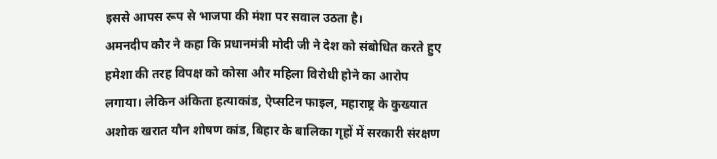इससे आपस रूप से भाजपा की मंशा पर सवाल उठता है।
अमनदीप कौर ने कहा कि प्रधानमंत्री मोदी जी ने देश को संबोधित करते हुए हमेशा की तरह विपक्ष को कोसा और महिला विरोधी होने का आरोप लगाया। लेकिन अंकिता हत्याकांड, ऐप्सटिन फाइल, महाराष्ट्र के कुख्यात अशोक खरात यौन शोषण कांड, बिहार के बालिका गृहों में सरकारी संरक्षण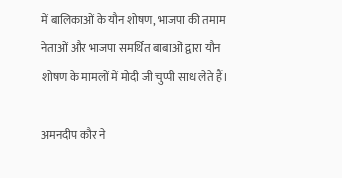में बालिकाओं के यौन शोषण, भाजपा की तमाम नेताओं और भाजपा समर्थित बाबाओं द्वारा यौन शोषण के मामलों में मोदी जी चुप्पी साध लेते हैं।

अमनदीप कौर ने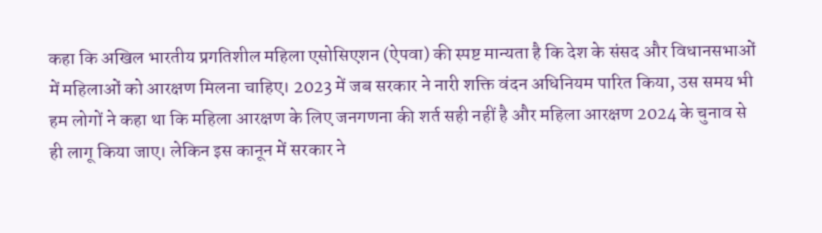कहा कि अखिल भारतीय प्रगतिशील महिला एसोसिएशन (ऐपवा) की स्पष्ट मान्यता है कि देश के संसद और विधानसभाओं में महिलाओं को आरक्षण मिलना चाहिए। 2023 में जब सरकार ने नारी शक्ति वंदन अधिनियम पारित किया, उस समय भी हम लोगों ने कहा था कि महिला आरक्षण के लिए जनगणना की शर्त सही नहीं है और महिला आरक्षण 2024 के चुनाव से ही लागू किया जाए। लेकिन इस कानून में सरकार ने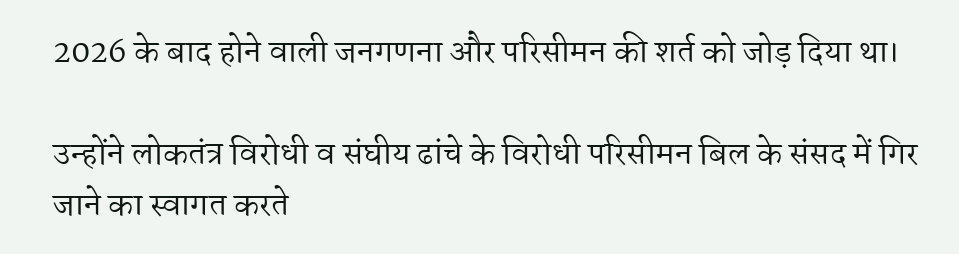2026 के बाद होने वाली जनगणना और परिसीमन की शर्त को जोड़ दिया था।

उन्होंने लोकतंत्र विरोधी व संघीय ढांचे के विरोधी परिसीमन बिल के संसद में गिर जाने का स्वागत करते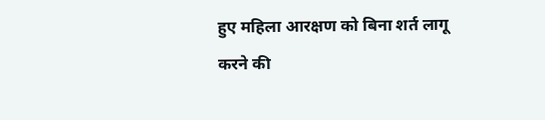हुए महिला आरक्षण को बिना शर्त लागू करने की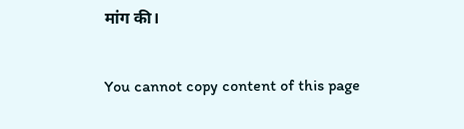मांग की।

You cannot copy content of this page